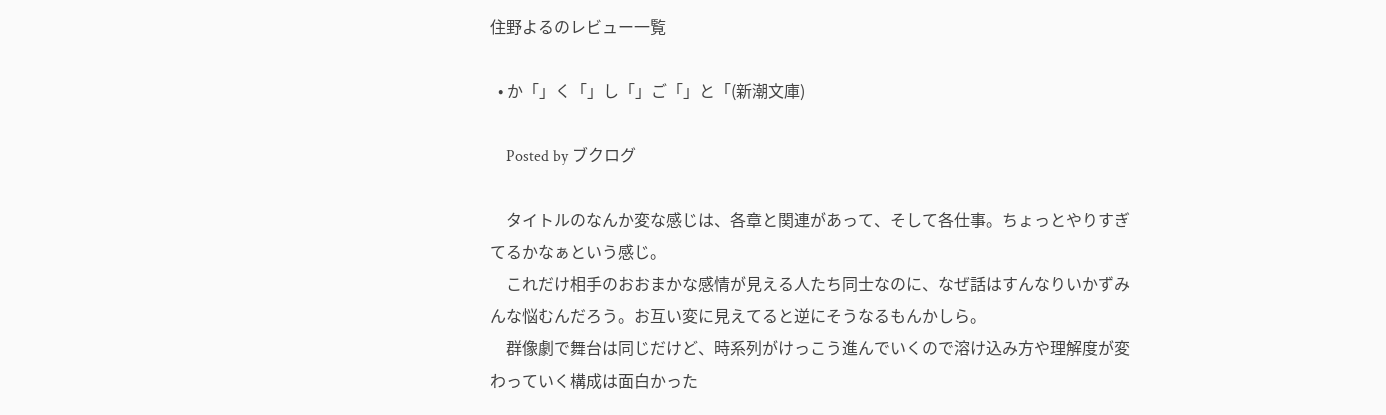住野よるのレビュー一覧

  • か「」く「」し「」ご「」と「(新潮文庫)

    Posted by ブクログ

    タイトルのなんか変な感じは、各章と関連があって、そして各仕事。ちょっとやりすぎてるかなぁという感じ。
    これだけ相手のおおまかな感情が見える人たち同士なのに、なぜ話はすんなりいかずみんな悩むんだろう。お互い変に見えてると逆にそうなるもんかしら。
    群像劇で舞台は同じだけど、時系列がけっこう進んでいくので溶け込み方や理解度が変わっていく構成は面白かった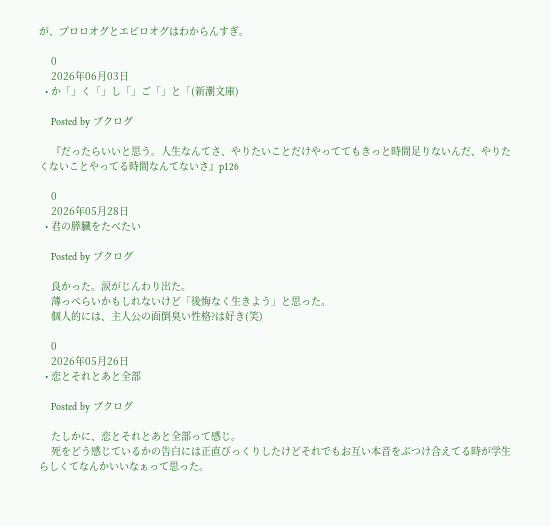が、プロロオグとエピロオグはわからんすぎ。

    0
    2026年06月03日
  • か「」く「」し「」ご「」と「(新潮文庫)

    Posted by ブクログ

    『だったらいいと思う。人生なんてさ、やりたいことだけやっててもきっと時間足りないんだ、やりたくないことやってる時間なんてないさ』p126

    0
    2026年05月28日
  • 君の膵臓をたべたい

    Posted by ブクログ

    良かった。涙がじんわり出た。
    薄っぺらいかもしれないけど「後悔なく生きよう」と思った。
    個人的には、主人公の面倒臭い性格?は好き(笑)

    0
    2026年05月26日
  • 恋とそれとあと全部

    Posted by ブクログ

    たしかに、恋とそれとあと全部って感じ。
    死をどう感じているかの告白には正直びっくりしたけどそれでもお互い本音をぶつけ合えてる時が学生らしくてなんかいいなぁって思った。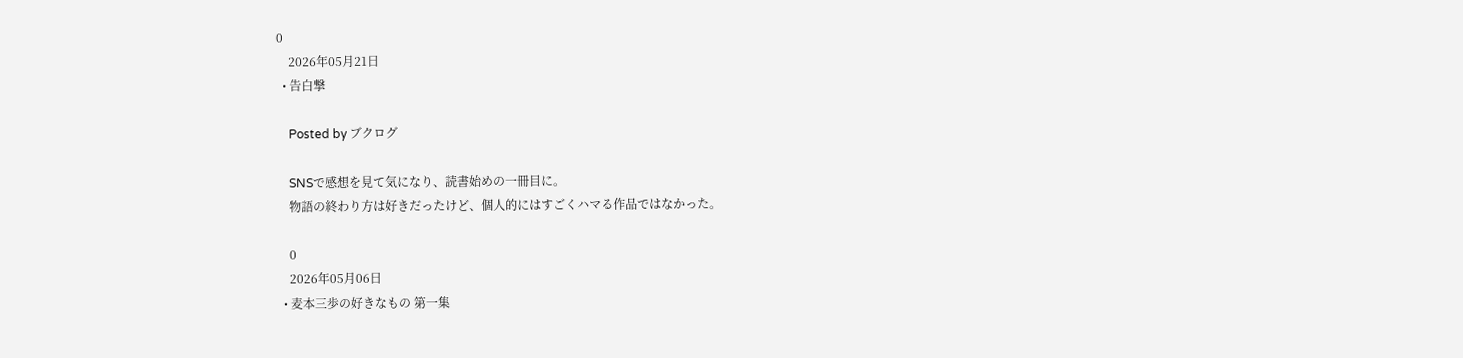0
    2026年05月21日
  • 告白撃

    Posted by ブクログ

    SNSで感想を見て気になり、読書始めの一冊目に。
    物語の終わり方は好きだったけど、個人的にはすごくハマる作品ではなかった。

    0
    2026年05月06日
  • 麦本三歩の好きなもの 第一集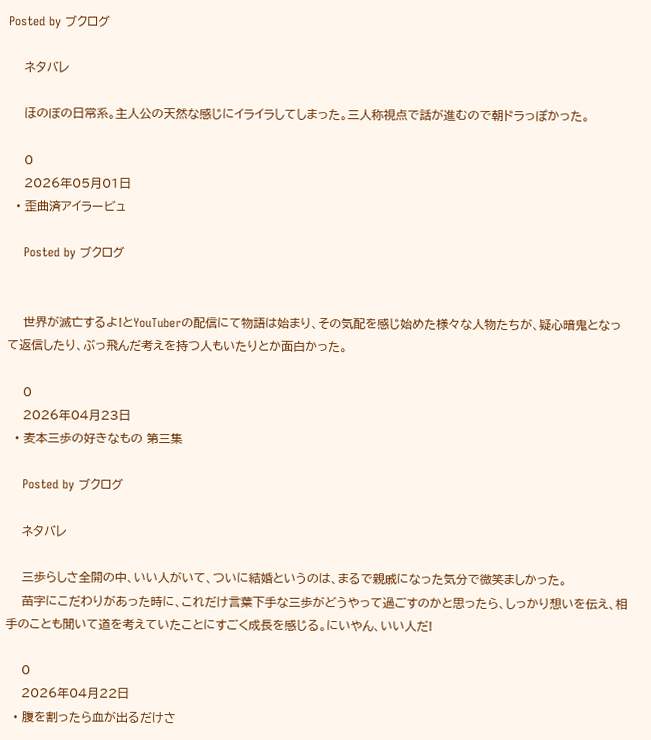Posted by ブクログ

    ネタバレ

    ほのぼの日常系。主人公の天然な感じにイライラしてしまった。三人称視点で話が進むので朝ドラっぽかった。

    0
    2026年05月01日
  • 歪曲済アイラービュ

    Posted by ブクログ


    世界が滅亡するよ!とYouTuberの配信にて物語は始まり、その気配を感じ始めた様々な人物たちが、疑心暗鬼となって返信したり、ぶっ飛んだ考えを持つ人もいたりとか面白かった。

    0
    2026年04月23日
  • 麦本三歩の好きなもの 第三集

    Posted by ブクログ

    ネタバレ

    三歩らしさ全開の中、いい人がいて、ついに結婚というのは、まるで親戚になった気分で微笑ましかった。
    苗字にこだわりがあった時に、これだけ言葉下手な三歩がどうやって過ごすのかと思ったら、しっかり想いを伝え、相手のことも聞いて道を考えていたことにすごく成長を感じる。にいやん、いい人だ!

    0
    2026年04月22日
  • 腹を割ったら血が出るだけさ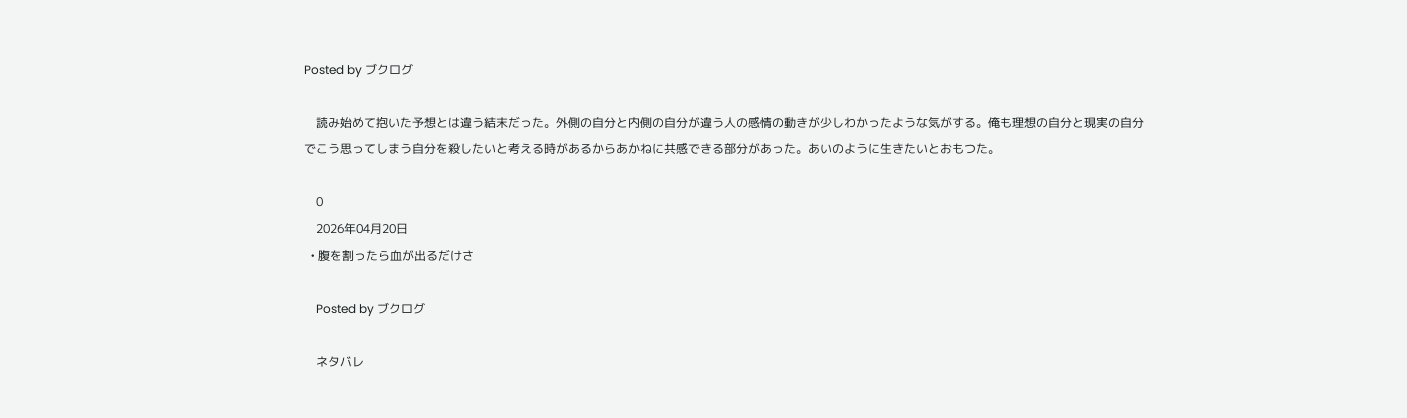Posted by ブクログ

    読み始めて抱いた予想とは違う結末だった。外側の自分と内側の自分が違う人の感情の動きが少しわかったような気がする。俺も理想の自分と現実の自分でこう思ってしまう自分を殺したいと考える時があるからあかねに共感できる部分があった。あいのように生きたいとおもつた。

    0
    2026年04月20日
  • 腹を割ったら血が出るだけさ

    Posted by ブクログ

    ネタバレ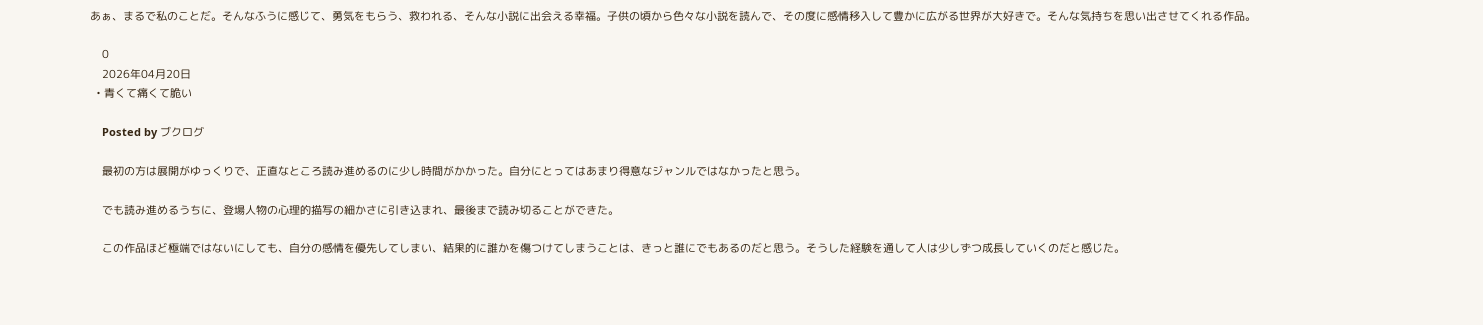あぁ、まるで私のことだ。そんなふうに感じて、勇気をもらう、救われる、そんな小説に出会える幸福。子供の頃から色々な小説を読んで、その度に感情移入して豊かに広がる世界が大好きで。そんな気持ちを思い出させてくれる作品。

    0
    2026年04月20日
  • 青くて痛くて脆い

    Posted by ブクログ

    最初の方は展開がゆっくりで、正直なところ読み進めるのに少し時間がかかった。自分にとってはあまり得意なジャンルではなかったと思う。

    でも読み進めるうちに、登場人物の心理的描写の細かさに引き込まれ、最後まで読み切ることができた。

    この作品ほど極端ではないにしても、自分の感情を優先してしまい、結果的に誰かを傷つけてしまうことは、きっと誰にでもあるのだと思う。そうした経験を通して人は少しずつ成長していくのだと感じた。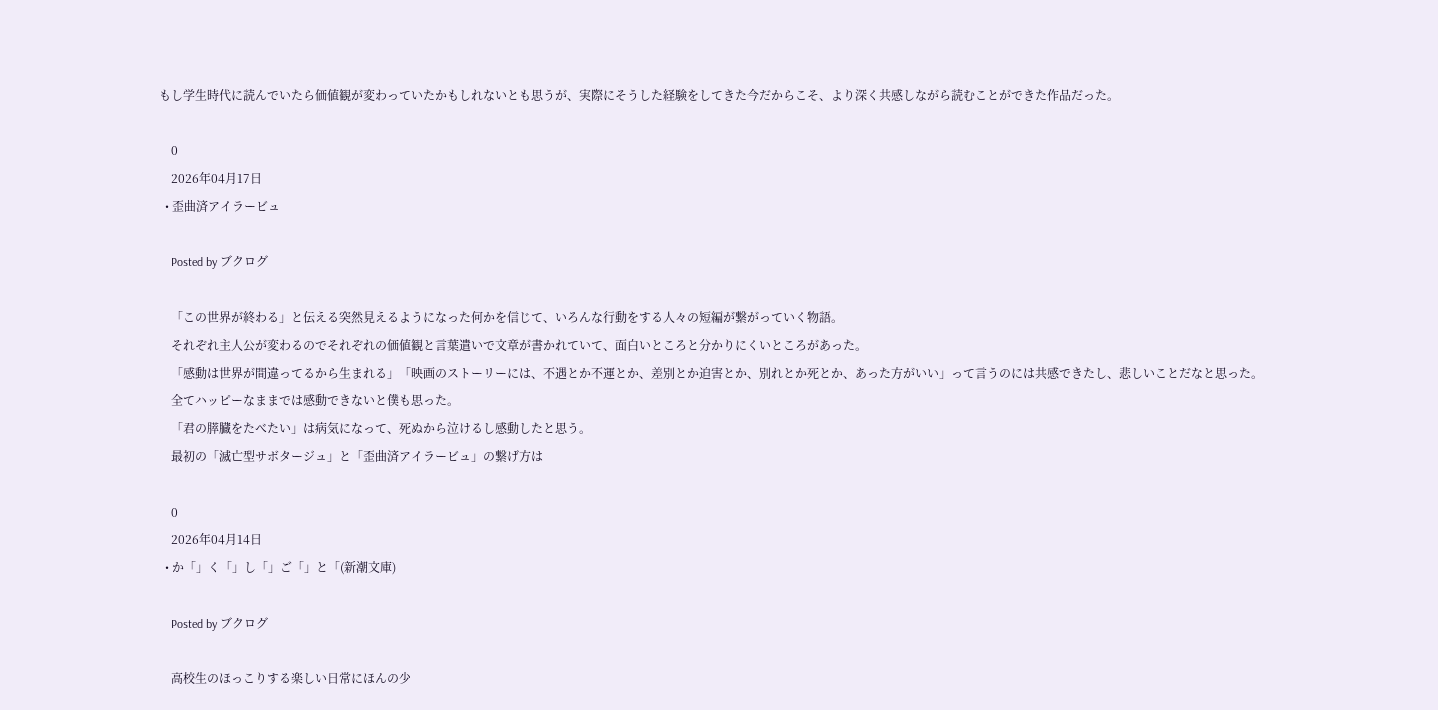もし学生時代に読んでいたら価値観が変わっていたかもしれないとも思うが、実際にそうした経験をしてきた今だからこそ、より深く共感しながら読むことができた作品だった。

    0
    2026年04月17日
  • 歪曲済アイラービュ

    Posted by ブクログ

    「この世界が終わる」と伝える突然見えるようになった何かを信じて、いろんな行動をする人々の短編が繋がっていく物語。
    それぞれ主人公が変わるのでそれぞれの価値観と言葉遣いで文章が書かれていて、面白いところと分かりにくいところがあった。
    「感動は世界が間違ってるから生まれる」「映画のストーリーには、不遇とか不運とか、差別とか迫害とか、別れとか死とか、あった方がいい」って言うのには共感できたし、悲しいことだなと思った。
    全てハッピーなままでは感動できないと僕も思った。
    「君の膵臓をたべたい」は病気になって、死ぬから泣けるし感動したと思う。
    最初の「滅亡型サボタージュ」と「歪曲済アイラービュ」の繋げ方は

    0
    2026年04月14日
  • か「」く「」し「」ご「」と「(新潮文庫)

    Posted by ブクログ

    高校生のほっこりする楽しい日常にほんの少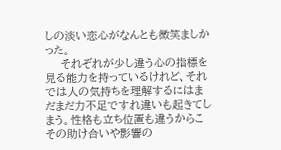しの淡い恋心がなんとも微笑ましかった。
    それぞれが少し違う心の指標を見る能力を持っているけれど、それでは人の気持ちを理解するにはまだまだ力不足ですれ違いも起きてしまう。性格も立ち位置も違うからこその助け合いや影響の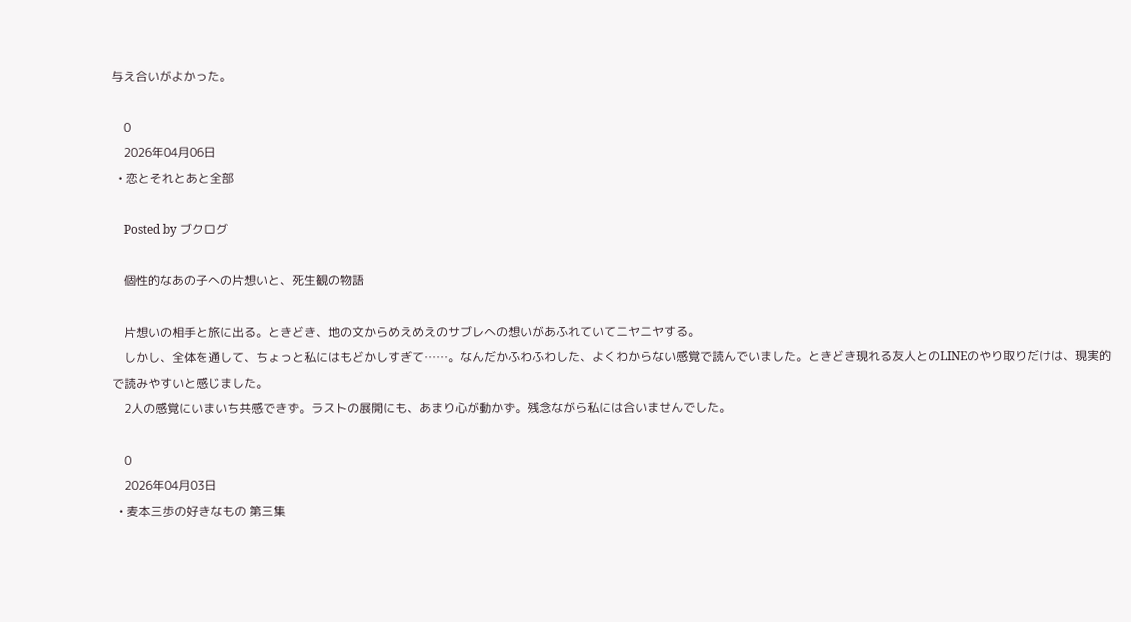与え合いがよかった。

    0
    2026年04月06日
  • 恋とそれとあと全部

    Posted by ブクログ

    個性的なあの子への片想いと、死生観の物語

    片想いの相手と旅に出る。ときどき、地の文からめえめえのサブレへの想いがあふれていてニヤニヤする。
    しかし、全体を通して、ちょっと私にはもどかしすぎて……。なんだかふわふわした、よくわからない感覚で読んでいました。ときどき現れる友人とのLINEのやり取りだけは、現実的で読みやすいと感じました。
    2人の感覚にいまいち共感できず。ラストの展開にも、あまり心が動かず。残念ながら私には合いませんでした。

    0
    2026年04月03日
  • 麦本三歩の好きなもの 第三集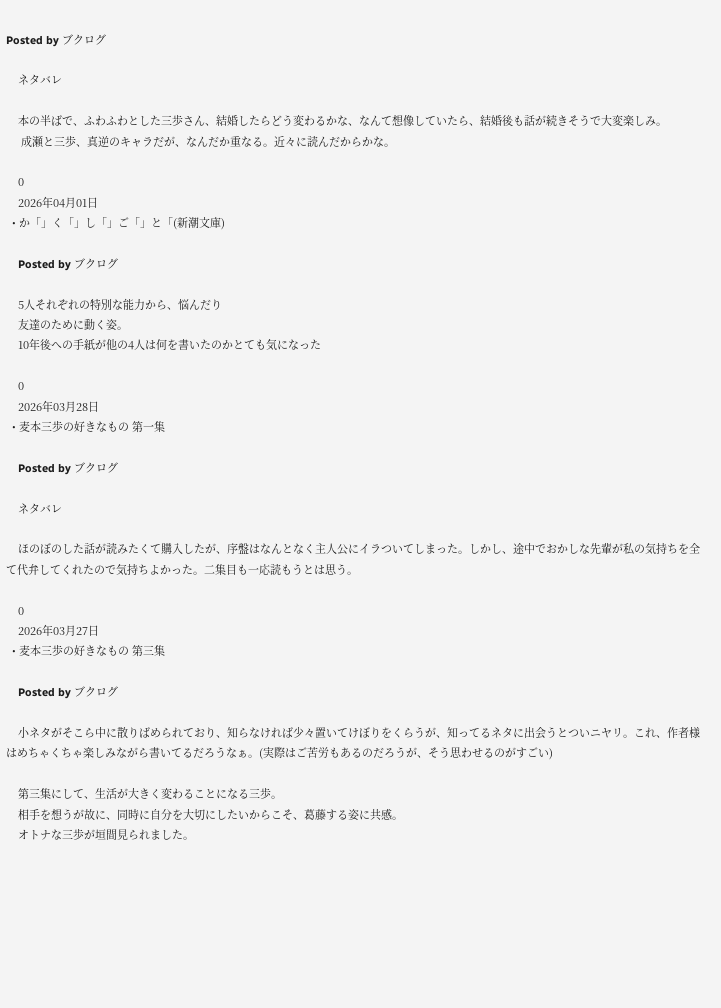Posted by ブクログ

    ネタバレ

    本の半ばで、ふわふわとした三歩さん、結婚したらどう変わるかな、なんて想像していたら、結婚後も話が続きそうで大変楽しみ。
     成瀬と三歩、真逆のキャラだが、なんだか重なる。近々に読んだからかな。

    0
    2026年04月01日
  • か「」く「」し「」ご「」と「(新潮文庫)

    Posted by ブクログ

    5人それぞれの特別な能力から、悩んだり
    友達のために動く姿。
    10年後への手紙が他の4人は何を書いたのかとても気になった

    0
    2026年03月28日
  • 麦本三歩の好きなもの 第一集

    Posted by ブクログ

    ネタバレ

    ほのぼのした話が読みたくて購入したが、序盤はなんとなく主人公にイラついてしまった。しかし、途中でおかしな先輩が私の気持ちを全て代弁してくれたので気持ちよかった。二集目も一応読もうとは思う。

    0
    2026年03月27日
  • 麦本三歩の好きなもの 第三集

    Posted by ブクログ

    小ネタがそこら中に散りばめられており、知らなければ少々置いてけぼりをくらうが、知ってるネタに出会うとついニヤリ。これ、作者様はめちゃくちゃ楽しみながら書いてるだろうなぁ。(実際はご苦労もあるのだろうが、そう思わせるのがすごい)

    第三集にして、生活が大きく変わることになる三歩。
    相手を想うが故に、同時に自分を大切にしたいからこそ、葛藤する姿に共感。
    オトナな三歩が垣間見られました。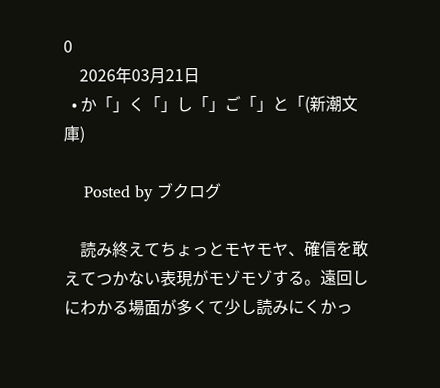0
    2026年03月21日
  • か「」く「」し「」ご「」と「(新潮文庫)

    Posted by ブクログ

    読み終えてちょっとモヤモヤ、確信を敢えてつかない表現がモゾモゾする。遠回しにわかる場面が多くて少し読みにくかっ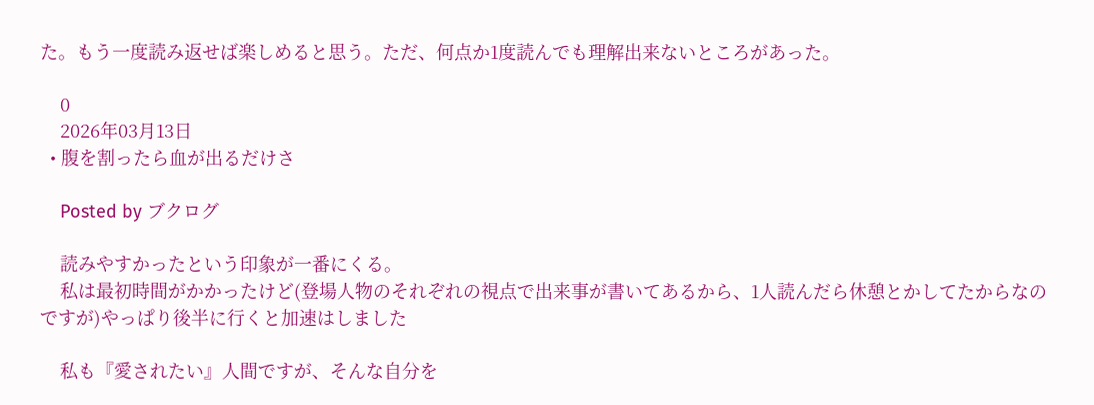た。もう一度読み返せば楽しめると思う。ただ、何点か1度読んでも理解出来ないところがあった。

    0
    2026年03月13日
  • 腹を割ったら血が出るだけさ

    Posted by ブクログ

    読みやすかったという印象が一番にくる。
    私は最初時間がかかったけど(登場人物のそれぞれの視点で出来事が書いてあるから、1人読んだら休憩とかしてたからなのですが)やっぱり後半に行くと加速はしました

    私も『愛されたい』人間ですが、そんな自分を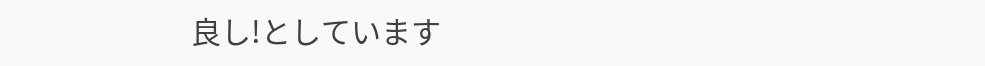良し!としています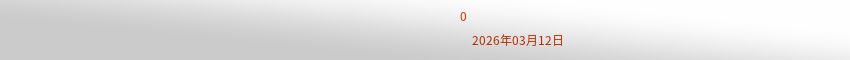0
    2026年03月12日